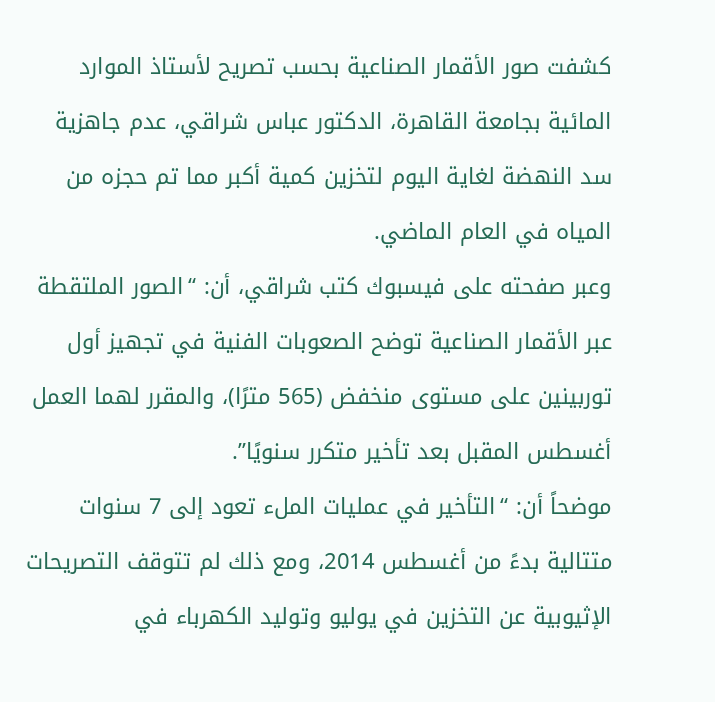كشفت صور الأقمار الصناعية بحسب تصريح لأستاذ الموارد المائية بجامعة القاهرة، الدكتور عباس شراقي، عدم جاهزية سد النهضة لغاية اليوم لتخزين كمية أكبر مما تم حجزه من المياه في العام الماضي.
وعبر صفحته على فيسبوك كتب شراقي، أن: “الصور الملتقطة عبر الأقمار الصناعية توضح الصعوبات الفنية في تجهيز أول توربينين على مستوى منخفض (565 مترًا)، والمقرر لهما العمل أغسطس المقبل بعد تأخير متكرر سنويًا”.
موضحاً أن: “التأخير في عمليات الملء تعود إلى 7 سنوات متتالية بدءً من أغسطس 2014، ومع ذلك لم تتوقف التصريحات الإثيوبية عن التخزين في يوليو وتوليد الكهرباء في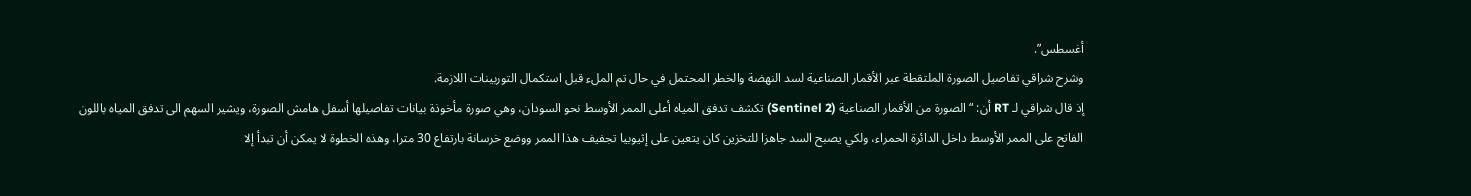أغسطس”.
وشرح شراقي تفاصيل الصورة الملتقطة عبر الأقمار الصناعية لسد النهضة والخطر المحتمل في حال تم الملء قبل استكمال التوربينات اللازمة.
إذ قال شراقي لـ RT أن: “الصورة من الأقمار الصناعية (Sentinel 2) تكشف تدفق المياه أعلى الممر الأوسط نحو السودان، وهي صورة مأخوذة بيانات تفاصيلها أسفل هامش الصورة، ويشير السهم الى تدفق المياه باللون الفاتح على الممر الأوسط داخل الدائرة الحمراء، ولكي يصبح السد جاهزا للتخزين كان يتعين على إثيوبيا تجفيف هذا الممر ووضع خرسانة بارتفاع 30 مترا، وهذه الخطوة لا يمكن أن تبدأ إلا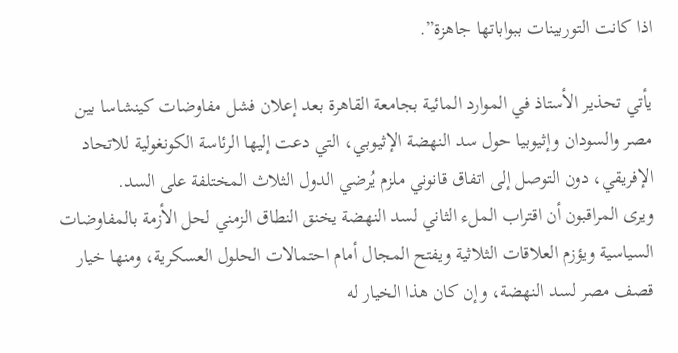اذا كانت التوربينات ببواباتها جاهزة”.

يأتي تحذير الأستاذ في الموارد المائية بجامعة القاهرة بعد إعلان فشل مفاوضات كينشاسا بين مصر والسودان وإثيوبيا حول سد النهضة الإثيوبي، التي دعت إليها الرئاسة الكونغولية للاتحاد الإفريقي، دون التوصل إلى اتفاق قانوني ملزم يُرضي الدول الثلاث المختلفة على السد.
ويرى المراقبون أن اقتراب الملء الثاني لسد النهضة يخنق النطاق الزمني لحل الأزمة بالمفاوضات السياسية ويؤزم العلاقات الثلاثية ويفتح المجال أمام احتمالات الحلول العسكرية، ومنها خيار قصف مصر لسد النهضة، وإن كان هذا الخيار له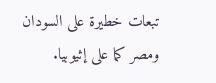تبعات خطيرة على السودان ومصر كما على إثيوبيا.